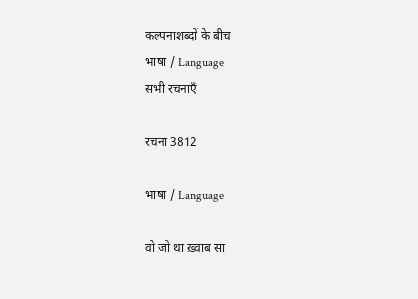कल्पनाशब्दों के बीच
भाषा / Language
सभी रचनाएँ

रचना 3812

भाषा / Language

वो जो था ख़्वाब सा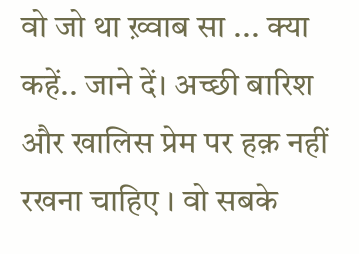वो जो था ख़्वाब सा ... क्या कहें.. जाने दें। अच्छी बारिश और खालिस प्रेम पर हक़ नहीं रखना चाहिए । वो सबके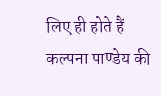लिए ही होते हैं
कल्पना पाण्डेय की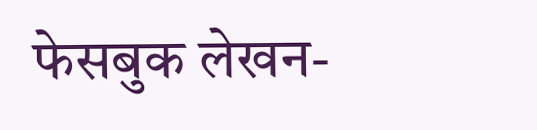फेसबुक लेखन-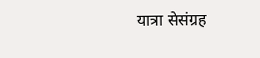यात्रा सेसंग्रह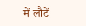में लौटें